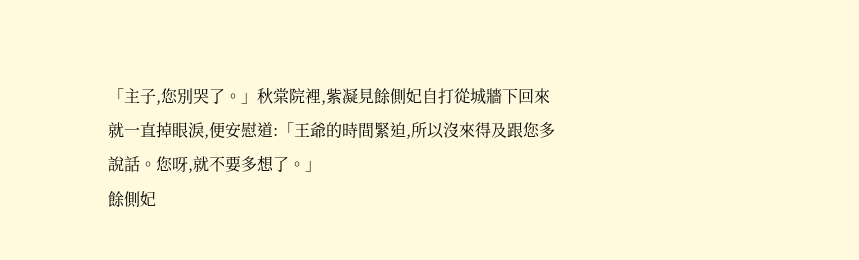「主子,您別哭了。」秋棠院裡,紫凝見餘側妃自打從城牆下回來就一直掉眼淚,便安慰道:「王爺的時間緊迫,所以沒來得及跟您多說話。您呀,就不要多想了。」
餘側妃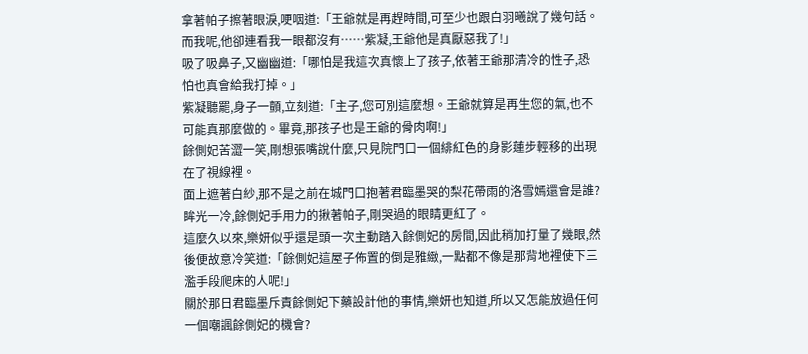拿著帕子擦著眼淚,哽咽道:「王爺就是再趕時間,可至少也跟白羽曦說了幾句話。而我呢,他卻連看我一眼都沒有……紫凝,王爺他是真厭惡我了!」
吸了吸鼻子,又幽幽道:「哪怕是我這次真懷上了孩子,依著王爺那清冷的性子,恐怕也真會給我打掉。」
紫凝聽罷,身子一顫,立刻道:「主子,您可別這麼想。王爺就算是再生您的氣,也不可能真那麼做的。畢竟,那孩子也是王爺的骨肉啊!」
餘側妃苦澀一笑,剛想張嘴說什麼,只見院門口一個緋紅色的身影蓮步輕移的出現在了視線裡。
面上遮著白紗,那不是之前在城門口抱著君臨墨哭的梨花帶雨的洛雪嫣還會是誰?
眸光一冷,餘側妃手用力的揪著帕子,剛哭過的眼睛更紅了。
這麼久以來,樂妍似乎還是頭一次主動踏入餘側妃的房間,因此稍加打量了幾眼,然後便故意冷笑道:「餘側妃這屋子佈置的倒是雅緻,一點都不像是那背地裡使下三濫手段爬床的人呢!」
關於那日君臨墨斥責餘側妃下藥設計他的事情,樂妍也知道,所以又怎能放過任何一個嘲諷餘側妃的機會?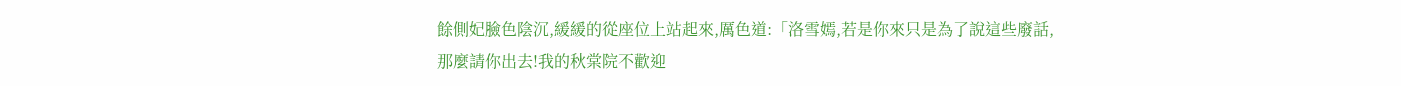餘側妃臉色陰沉,緩緩的從座位上站起來,厲色道:「洛雪嫣,若是你來只是為了說這些廢話,那麼請你出去!我的秋棠院不歡迎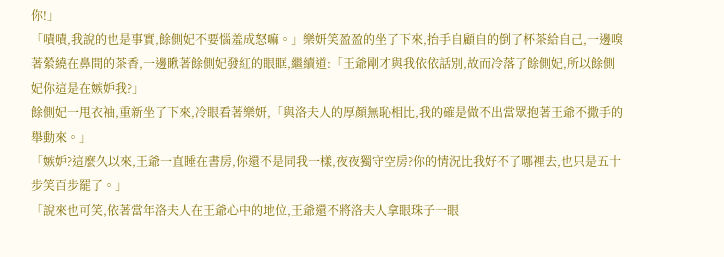你!」
「嘖嘖,我說的也是事實,餘側妃不要惱羞成怒嘛。」樂妍笑盈盈的坐了下來,抬手自顧自的倒了杯茶給自己,一邊嗅著縈繞在鼻間的茶香,一邊瞅著餘側妃發紅的眼眶,繼續道:「王爺剛才與我依依話別,故而冷落了餘側妃,所以餘側妃你這是在嫉妒我?」
餘側妃一甩衣袖,重新坐了下來,冷眼看著樂妍,「與洛夫人的厚顏無恥相比,我的確是做不出當眾抱著王爺不撒手的舉動來。」
「嫉妒?這麼久以來,王爺一直睡在書房,你還不是同我一樣,夜夜獨守空房?你的情況比我好不了哪裡去,也只是五十步笑百步罷了。」
「說來也可笑,依著當年洛夫人在王爺心中的地位,王爺還不將洛夫人拿眼珠子一眼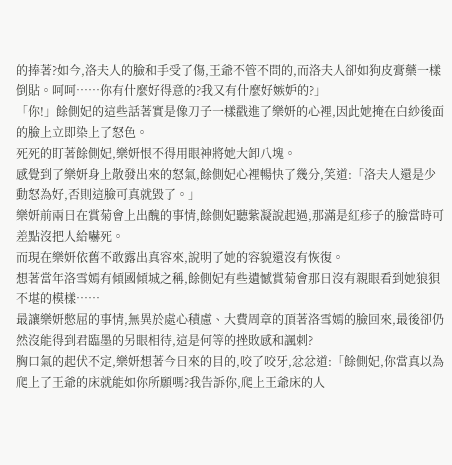的捧著?如今,洛夫人的臉和手受了傷,王爺不管不問的,而洛夫人卻如狗皮膏藥一樣倒貼。呵呵……你有什麼好得意的?我又有什麼好嫉妒的?」
「你!」餘側妃的這些話著實是像刀子一樣戳進了樂妍的心裡,因此她掩在白紗後面的臉上立即染上了怒色。
死死的盯著餘側妃,樂妍恨不得用眼神將她大卸八塊。
感覺到了樂妍身上散發出來的怒氣,餘側妃心裡暢快了幾分,笑道:「洛夫人還是少動怒為好,否則這臉可真就毀了。」
樂妍前兩日在賞菊會上出醜的事情,餘側妃聽紫凝說起過,那滿是紅疹子的臉當時可差點沒把人給嚇死。
而現在樂妍依舊不敢露出真容來,說明了她的容貌還沒有恢復。
想著當年洛雪嫣有傾國傾城之稱,餘側妃有些遺憾賞菊會那日沒有親眼看到她狼狽不堪的模樣……
最讓樂妍憋屈的事情,無異於處心積慮、大費周章的頂著洛雪嫣的臉回來,最後卻仍然沒能得到君臨墨的另眼相待,這是何等的挫敗感和諷刺?
胸口氣的起伏不定,樂妍想著今日來的目的,咬了咬牙,忿忿道:「餘側妃,你當真以為爬上了王爺的床就能如你所願嗎?我告訴你,爬上王爺床的人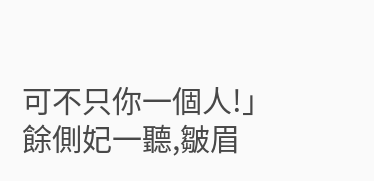可不只你一個人!」
餘側妃一聽,皺眉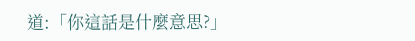道:「你這話是什麼意思?」